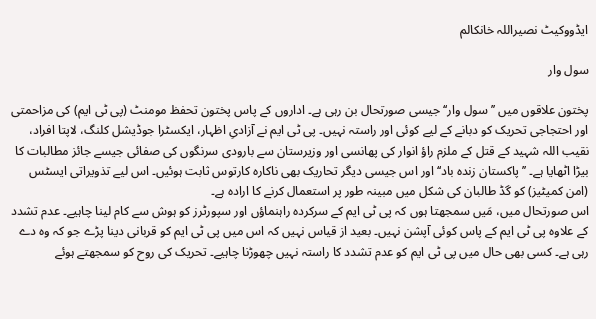ایڈووکیٹ نصیراللہ خانکالم

سول وار

پختون علاقوں میں ’’سول وار‘‘ جیسی صورتحال بن رہی ہے۔ اداروں کے پاس پختون تحفظ مومنٹ (پی ٹی ایم) کی مزاحمتی اور احتجاجی تحریک کو دبانے کے لیے کوئی اور راستہ نہیں۔ پی ٹی ایم نے آزادیِ اظہار، ایکسٹرا جوڈیشل کلنگ، لاپتا افراد، نقیب اللہ شہید کے قتل کے ملزم راؤ انوار کی پھانسی اور وزیرستان سے بارودی سرنگوں کی صفائی جیسے جائز مطالبات کا بیڑا اٹھایا ہے۔ ’’پاکستان زندہ باد‘‘ اور اس جیسی دیگر تحاریک بھی ناکارہ کارتوس ثابت ہوئیں۔ اس لیے تذویراتی ایسٹس (امن کمیٹیز) کو گڈ طالبان کی شکل میں مبینہ طور پر استعمال کرنے کا ارادہ ہے۔
اس صورتحال میں، مَیں سمجھتا ہوں کہ پی ٹی ایم کے سرکردہ راہنماؤں اور سپورٹرز کو ہوش سے کام لینا چاہیے۔ عدم تشدد کے علاوہ پی ٹی ایم کے پاس کوئی آپشن نہیں۔ بعید از قیاس نہیں کہ اس میں پی ٹی ایم کو قربانی دینا پڑے جو کہ وہ دے رہی ہے۔ کسی بھی حال میں پی ٹی ایم کو عدم تشدد کا راستہ نہیں چھوڑنا چاہیے۔ تحریک کی روح کو سمجھتے ہوئے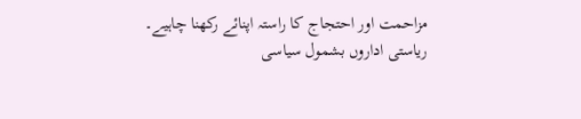مزاحمت اور احتجاج کا راستہ اپنائے رکھنا چاہیے۔ ریاستی اداروں بشمول سیاسی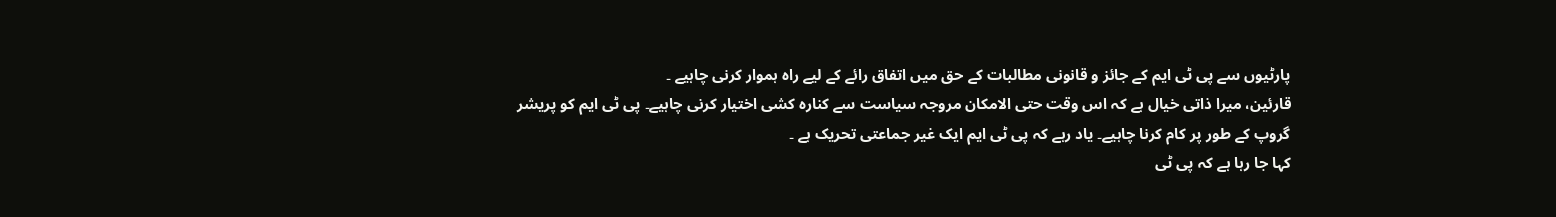پارٹیوں سے پی ٹی ایم کے جائز و قانونی مطالبات کے حق میں اتفاق رائے کے لیے راہ ہموار کرنی چاہیے ۔
قارئین، میرا ذاتی خیال ہے کہ اس وقت حتی الامکان مروجہ سیاست سے کنارہ کشی اختیار کرنی چاہیے۔ پی ٹی ایم کو پریشر گروپ کے طور پر کام کرنا چاہیے۔ یاد رہے کہ پی ٹی ایم ایک غیر جماعتی تحریک ہے ۔
کہا جا رہا ہے کہ پی ٹی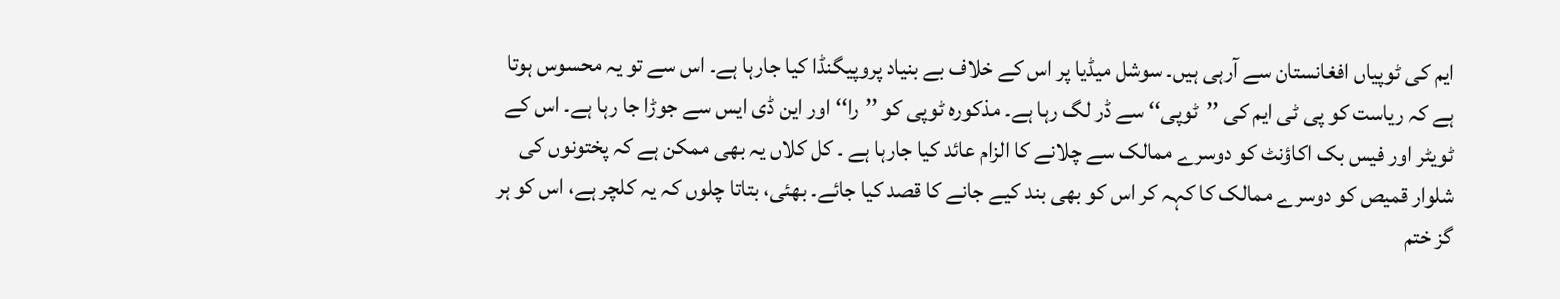ایم کی ٹوپیاں افغانستان سے آرہی ہیں۔ سوشل میڈیا پر اس کے خلاف بے بنیاد پروپیگنڈا کیا جارہا ہے۔ اس سے تو یہ محسوس ہوتا ہے کہ ریاست کو پی ٹی ایم کی ’’ٹوپی‘‘ سے ڈر لگ رہا ہے۔ مذکورہ ٹوپی کو ’’را‘‘ اور این ڈی ایس سے جوڑا جا رہا ہے۔ اس کے ٹویٹر اور فیس بک اکاؤنٹ کو دوسرے ممالک سے چلانے کا الزام عائد کیا جارہا ہے ۔ کل کلاں یہ بھی ممکن ہے کہ پختونوں کی شلوار قمیص کو دوسرے ممالک کا کہہ کر اس کو بھی بند کیے جانے کا قصد کیا جائے۔ بھئی، بتاتا چلوں کہ یہ کلچر ہے، اس کو ہر گز ختم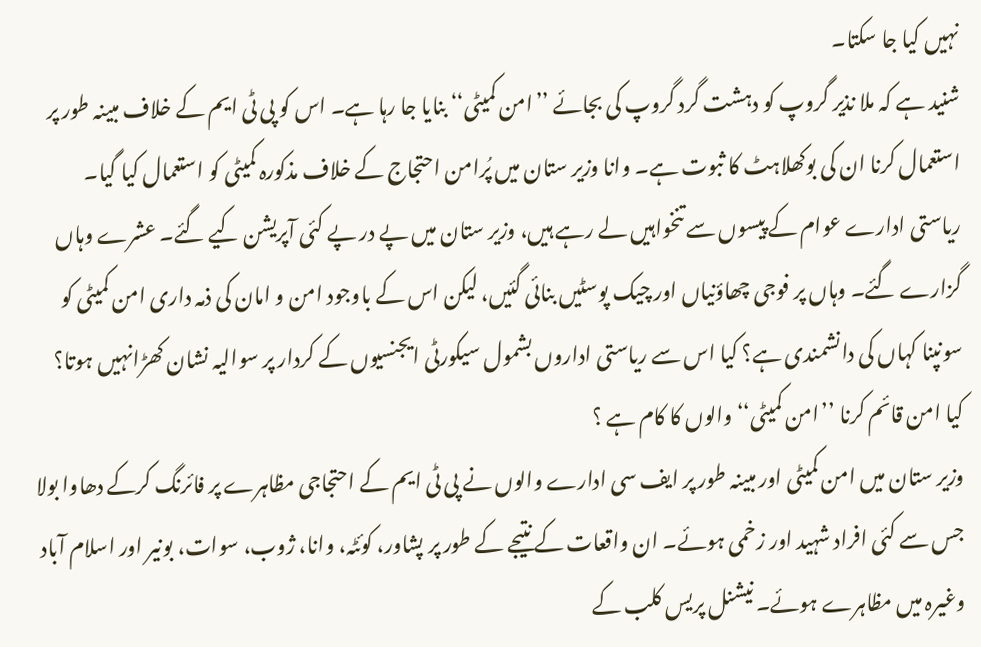نہیں کیا جا سکتا۔
شنید ہے کہ ملا نذیر گروپ کو دہشت گرد گروپ کی بجائے ’’امن کمیٹی‘‘ بنایا جا رہا ہے۔ اس کو پی ٹی ایم کے خلاف مبینہ طور پر استعمال کرنا ان کی بوکھلاہٹ کا ثبوت ہے۔ وانا وزیر ستان میں پُرامن احتجاج کے خلاف مذکورہ کمیٹی کو استعمال کیا گیا۔
ریاستی ادارے عوام کے پیسوں سے تنخواہیں لے رہے ہیں، وزیر ستان میں پے در پے کئی آپریشن کیے گئے۔ عشرے وہاں گزارے گئے۔ وہاں پر فوجی چھاؤنیاں اور چیک پوسٹیں بنائی گئیں، لیکن اس کے باوجود امن و امان کی ذمہ داری امن کمیٹی کو سونپنا کہاں کی دانشمندی ہے؟ کیا اس سے ریاستی اداروں بشمول سیکورٹی ایجنسیوں کے کردار پر سوالیہ نشان کھڑانہیں ہوتا؟
کیا امن قائم کرنا ’’امن کمیٹی‘‘ والوں کا کام ہے ؟
وزیر ستان میں امن کمیٹی اور مبینہ طور پر ایف سی ادارے والوں نے پی ٹی ایم کے احتجاجی مظاہرے پر فائرنگ کرکے دھاوا بولا جس سے کئی افراد شہید اور زخمی ہوئے۔ ان واقعات کے نتیجے کے طور پر پشاور، کوئٹہ، وانا، ژوب، سوات، بونیر اور اسلام آباد وغیرہ میں مظاہرے ہوئے۔ نیشنل پریس کلب کے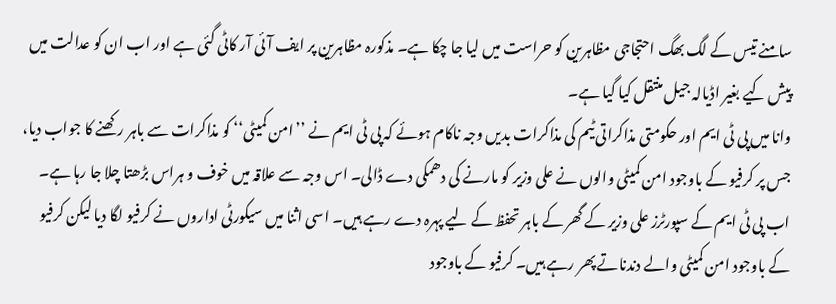سامنے تیس کے لگ بھگ احتجاجی مظاہرین کو حراست میں لیا جا چکا ہے۔ مذکورہ مظاہرین پر ایف آئی آر کاٹی گئی ہے اور اب ان کو عدالت میں پیش کیے بغیر اڈیالہ جیل منتقل کیا گیا ہے۔
وانا میں پی ٹی ایم اور حکومتی مذاکراتی ٹیم کی مذاکرات بدیں وجہ ناکام ہوئے کہ پی ٹی ایم نے ’’امن کمیٹی‘‘ کو مذاکرات سے باہر رکھنے کا جواب دیا، جس پر کرفیو کے باوجود امن کمیٹی والوں نے علی وزیر کو مارنے کی دھمکی دے ڈالی۔ اس وجہ سے علاقہ میں خوف و ہراس بڑھتا چلا جا رہا ہے۔ اب پی ٹی ایم کے سپورٹرز علی وزیر کے گھر کے باہر تحفظ کے لیے پہرہ دے رہے ہیں۔ اسی اثنا میں سیکورٹی اداروں نے کرفیو لگا دیا لیکن کرفیو کے باوجود امن کمیٹی والے دندناتے پھر رہے ہیں۔ کرفیو کے باوجود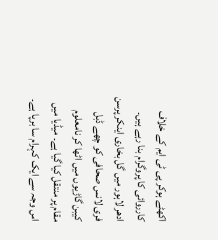اکھٹے ہوکر پی ٹی ایم کے خلاف کارروائی کا پروگرام بنا رہے ہیں۔
ادھر لاہور میں گل بخاری اینکر پرسن فری لانس صحافی کو چھے ڈبل کیبن گاڑیوں میں اٹھا کر نامعلوم مقام پر منتقل کیا گیا ہے۔ میڈیا میں اس وجہ سے ایک کہرام سا برپا ہے۔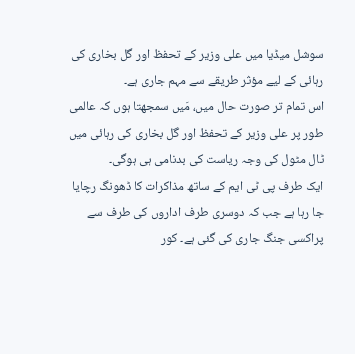سوشل میڈیا میں علی وزیر کے تحفظ اور گل بخاری کی رہائی کے لیے مؤثر طریقے سے مہم جاری ہے۔
اس تمام تر صورت حال میں، مَیں سمجھتا ہوں کہ عالمی طور پر علی وزیر کے تحفظ اور گل بخاری کی رہائی میں ٹال مٹول کی وجہ ریاست کی بدنامی ہی ہوگی۔
ایک طرف پی ٹی ایم کے ساتھ مذاکرات کا ڈھونگ رچایا جا رہا ہے جب کہ دوسری طرف اداروں کی طرف سے پراکسی جنگ جاری کی گئی ہے۔ کور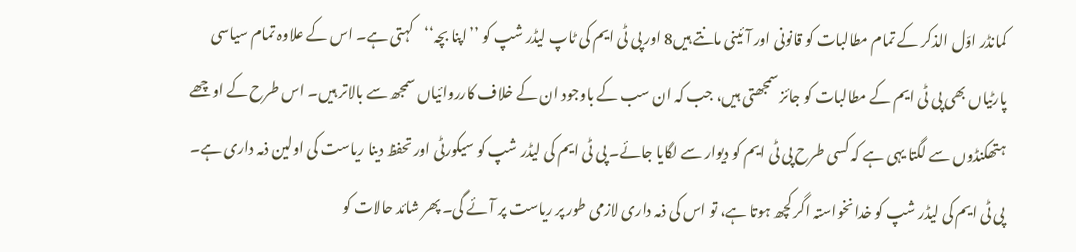کمانڈر اوّل الذکر کے تمام مطالبات کو قانونی اور آئینی مانتے ہیں8 اور پی ٹی ایم کی ٹاپ لیڈر شپ کو ’’اپنا بچہ‘‘کہتی ہے۔ اس کے علاوہ تمام سیاسی پارٹیاں بھی پی ٹی ایم کے مطالبات کو جائز سمجھتی ہیں، جب کہ ان سب کے باوجود ان کے خلاف کارروائیاں سمجھ سے بالاتر ہیں۔ اس طرح کے اوچھے ہتھکنڈوں سے لگتا یہی ہے کہ کسی طرح پی ٹی ایم کو دیوار سے لگایا جائے۔ پی ٹی ایم کی لیڈر شپ کو سیکورٹی اور تحفظ دینا ریاست کی اولین ذمہ داری ہے۔ پی ٹی ایم کی لیڈر شپ کو خدا نخواستہ اگر کچھ ہوتا ہے، تو اس کی ذمہ داری لازمی طور پر ریاست پر آئے گی۔ پھر شائد حالات کو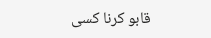قابو کرنا کسی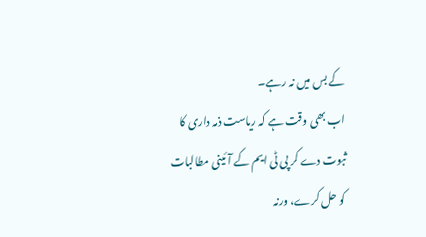کے بس میں نہ رہے۔
اب بھی وقت ہے کہ ریاست ذمہ داری کا ثبوت دے کر پی ٹی ایم کے آئینی مطالبات کو حل کرے، ورنہ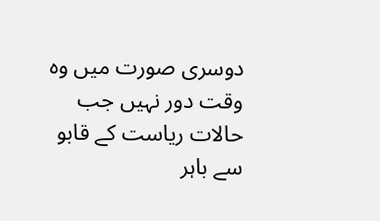دوسری صورت میں وہ وقت دور نہیں جب حالات ریاست کے قابو سے باہر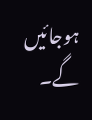ہوجائیں گے۔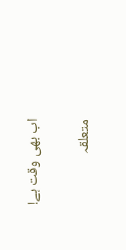اب بھی وقت ہے!

متعلقہ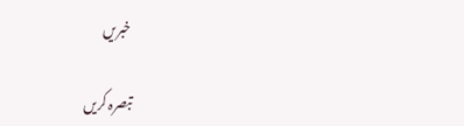خبریں

تبصرہ کریں